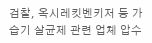검찰, 옥시레킷벤키저 등 가습기 살균제 관련 업체 압수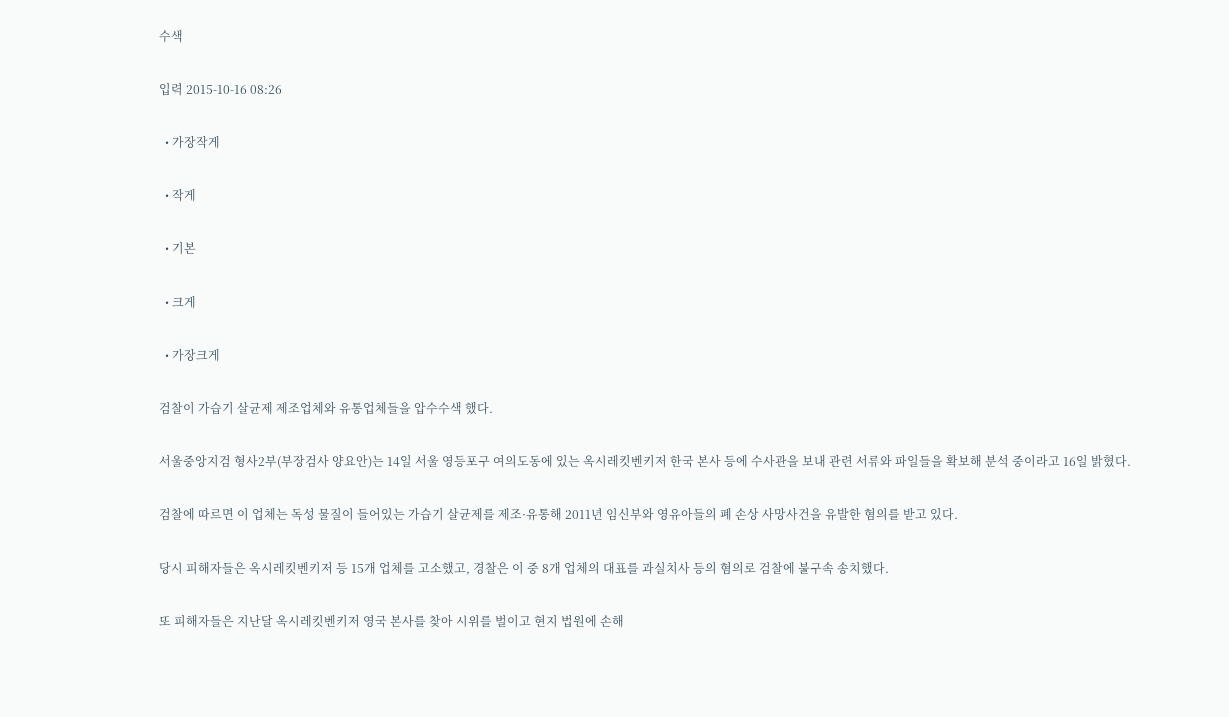수색

입력 2015-10-16 08:26

  • 가장작게

  • 작게

  • 기본

  • 크게

  • 가장크게

검찰이 가습기 살균제 제조업체와 유통업체들을 압수수색 했다.

서울중앙지검 형사2부(부장검사 양요안)는 14일 서울 영등포구 여의도동에 있는 옥시레킷벤키저 한국 본사 등에 수사관을 보내 관련 서류와 파일들을 확보해 분석 중이라고 16일 밝혔다.

검찰에 따르면 이 업체는 독성 물질이 들어있는 가습기 살균제를 제조·유통해 2011년 임신부와 영유아들의 폐 손상 사망사건을 유발한 혐의를 받고 있다.

당시 피해자들은 옥시레킷벤키저 등 15개 업체를 고소했고, 경찰은 이 중 8개 업체의 대표를 과실치사 등의 혐의로 검찰에 불구속 송치했다.

또 피해자들은 지난달 옥시레킷벤키저 영국 본사를 찾아 시위를 벌이고 현지 법원에 손해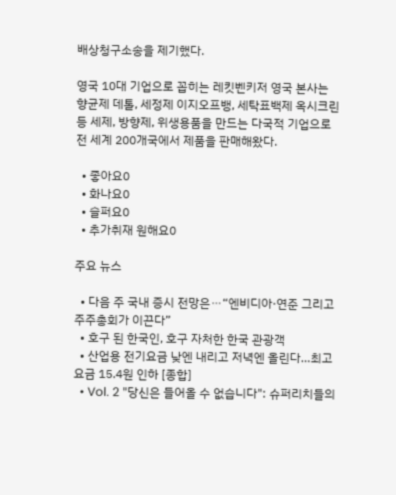배상청구소송을 제기했다.

영국 10대 기업으로 꼽히는 레킷벤키저 영국 본사는 향균제 데톨, 세정제 이지오프뱅, 세탁표백제 옥시크린 등 세제, 방향제, 위생용품을 만드는 다국적 기업으로 전 세계 200개국에서 제품을 판매해왔다.

  • 좋아요0
  • 화나요0
  • 슬퍼요0
  • 추가취재 원해요0

주요 뉴스

  • 다음 주 국내 증시 전망은⋯“엔비디아·연준 그리고 주주총회가 이끈다”
  • 호구 된 한국인, 호구 자처한 한국 관광객
  • 산업용 전기요금 낮엔 내리고 저녁엔 올린다…최고요금 15.4원 인하 [종합]
  • Vol. 2 "당신은 들어올 수 없습니다": 슈퍼리치들의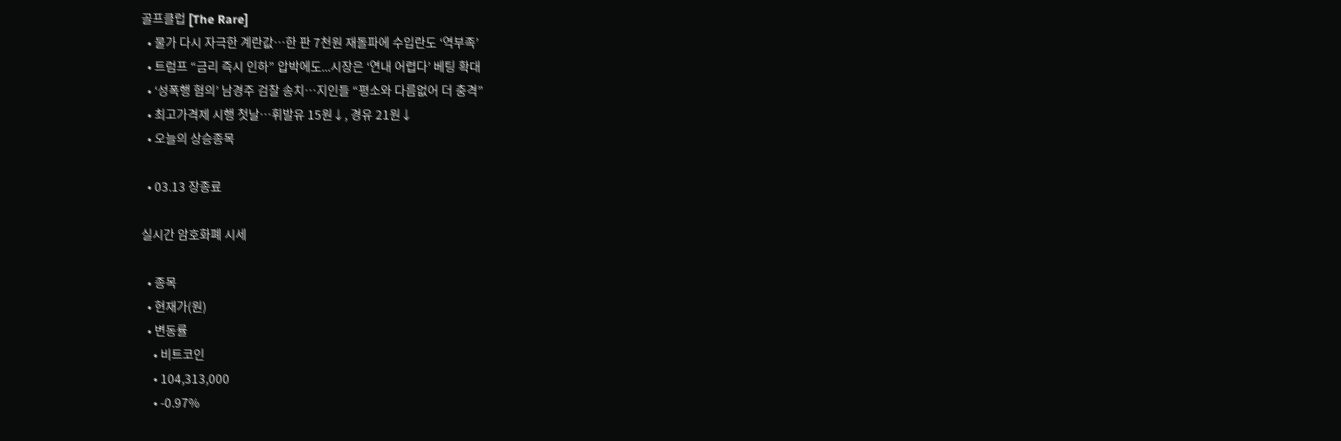골프클럽 [The Rare]
  • 물가 다시 자극한 계란값…한 판 7천원 재돌파에 수입란도 ‘역부족’
  • 트럼프 “금리 즉시 인하” 압박에도...시장은 ‘연내 어렵다’ 베팅 확대
  • ‘성폭행 혐의’ 남경주 검찰 송치…지인들 “평소와 다름없어 더 충격”
  • 최고가격제 시행 첫날⋯휘발유 15원↓, 경유 21원↓
  • 오늘의 상승종목

  • 03.13 장종료

실시간 암호화폐 시세

  • 종목
  • 현재가(원)
  • 변동률
    • 비트코인
    • 104,313,000
    • -0.97%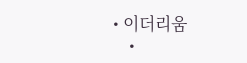• 이더리움
    •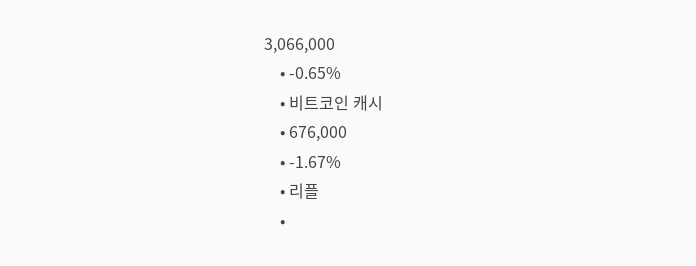3,066,000
    • -0.65%
    • 비트코인 캐시
    • 676,000
    • -1.67%
    • 리플
    •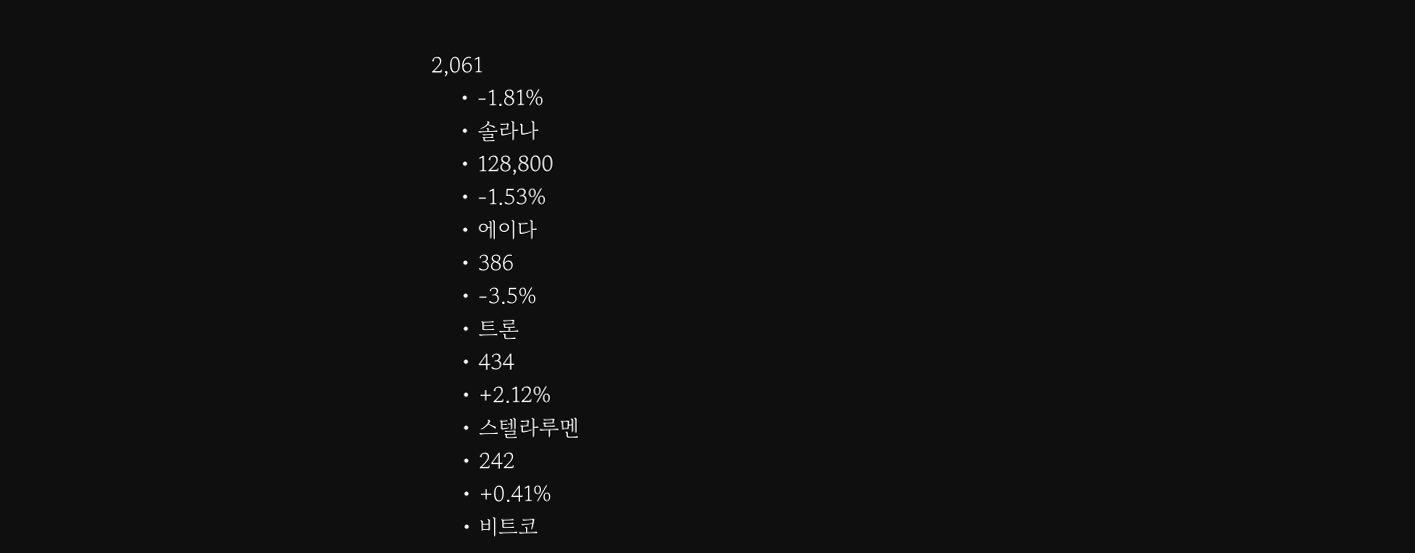2,061
    • -1.81%
    • 솔라나
    • 128,800
    • -1.53%
    • 에이다
    • 386
    • -3.5%
    • 트론
    • 434
    • +2.12%
    • 스텔라루멘
    • 242
    • +0.41%
    • 비트코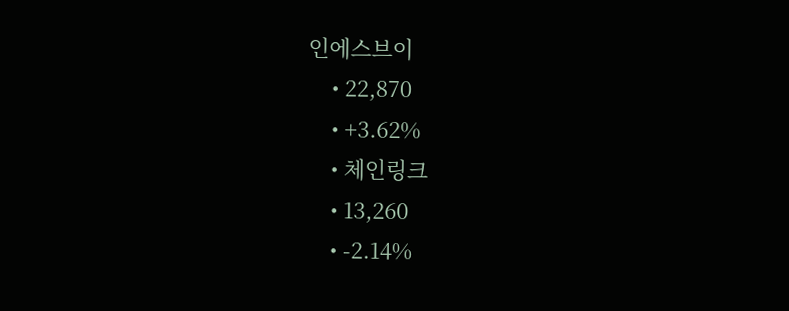인에스브이
    • 22,870
    • +3.62%
    • 체인링크
    • 13,260
    • -2.14%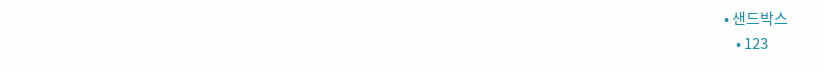• 샌드박스
    • 123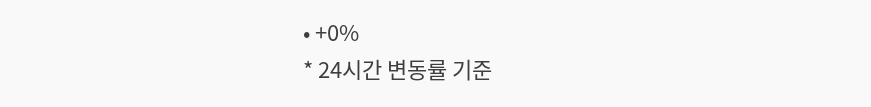• +0%
* 24시간 변동률 기준